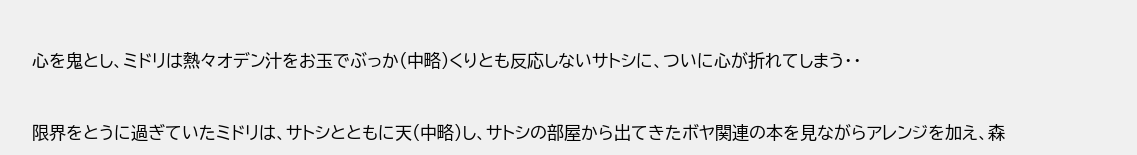心を鬼とし、ミドリは熱々オデン汁をお玉でぶっか(中略)くりとも反応しないサトシに、ついに心が折れてしまう・・


限界をとうに過ぎていたミドリは、サトシとともに天(中略)し、サトシの部屋から出てきたボヤ関連の本を見ながらアレンジを加え、森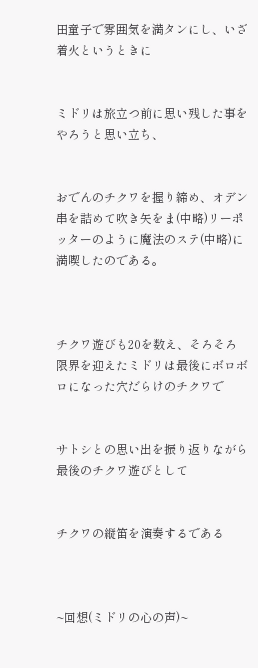田童子で雰囲気を満タンにし、いざ着火というときに


ミドリは旅立つ前に思い残した事をやろうと思い立ち、


おでんのチクワを握り締め、オデン串を詰めて吹き矢をま(中略)リーポッターのように魔法のステ(中略)に満喫したのである。



チクワ遊びも20を数え、そろそろ限界を迎えたミドリは最後にボロボロになった穴だらけのチクワで


サトシとの思い出を振り返りながら最後のチクワ遊びとして


チクワの縦笛を演奏するである



~回想(ミドリの心の声)~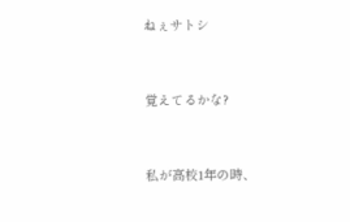ねぇサトシ


覚えてるかな?


私が高校1年の時、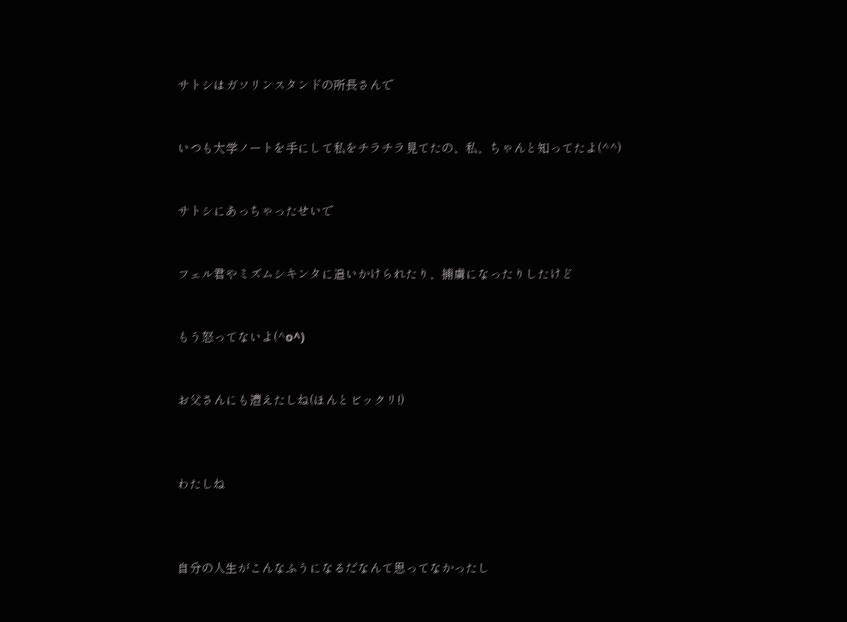サトシはガソリンスタンドの所長さんで


いつも大学ノートを手にして私をチラチラ見てたの、私、ちゃんと知ってたよ(^^)


サトシにあっちゃったせいで


フェル君やミズムシキンタに追いかけられたり、捕虜になったりしたけど


もう怒ってないよ(^o^)


お父さんにも遭えたしね(ほんとビックリ!)



わたしね



自分の人生がこんなふうになるだなんて思ってなかったし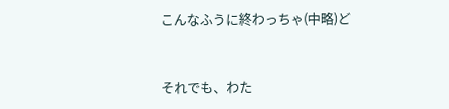こんなふうに終わっちゃ(中略)ど



それでも、わた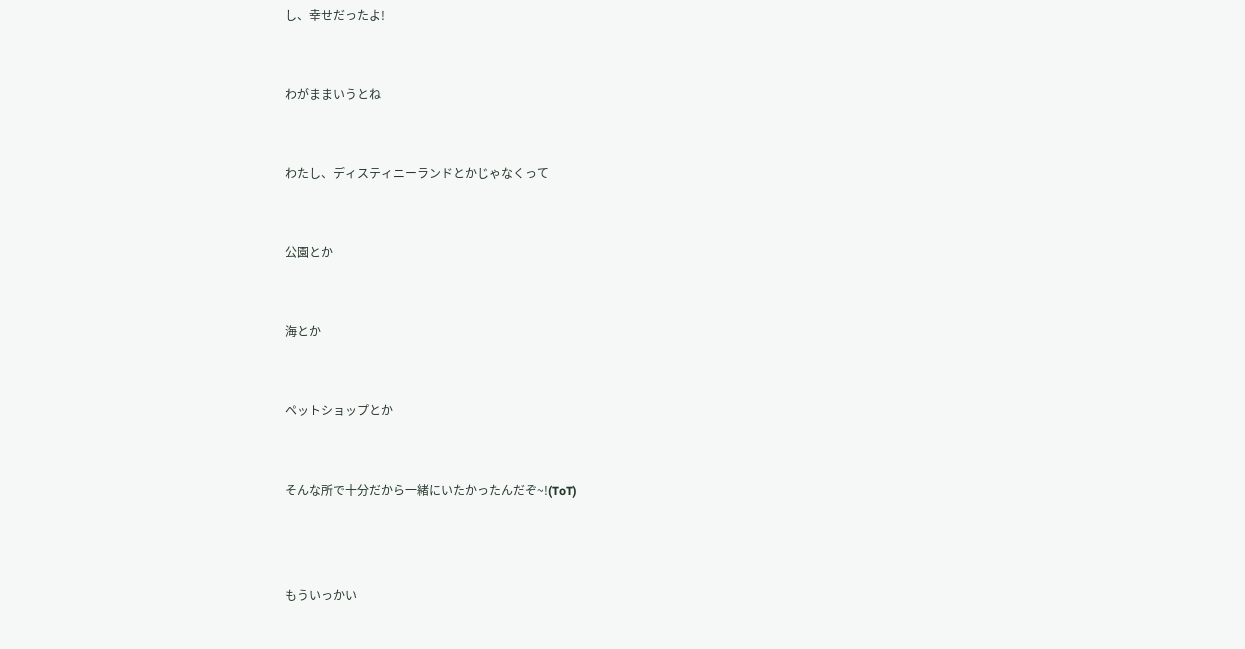し、幸せだったよ!


わがままいうとね


わたし、ディスティニーランドとかじゃなくって


公園とか


海とか


ペットショップとか


そんな所で十分だから一緒にいたかったんだぞ~!(ToT)



もういっかい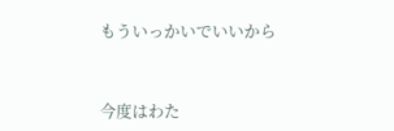もういっかいでいいから



今度はわた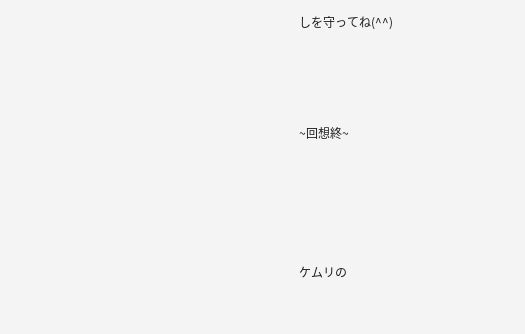しを守ってね(^^)



~回想終~




ケムリの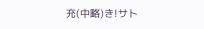充(中略)き!サト